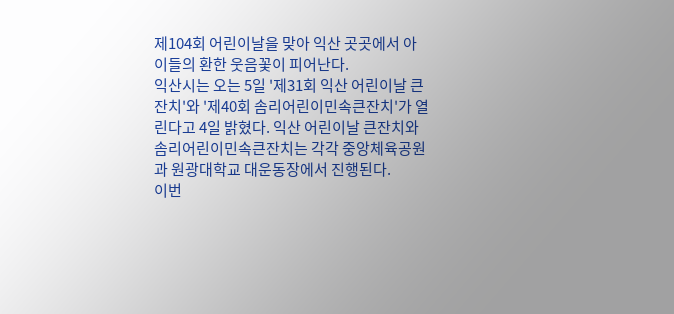제104회 어린이날을 맞아 익산 곳곳에서 아이들의 환한 웃음꽃이 피어난다.
익산시는 오는 5일 '제31회 익산 어린이날 큰잔치'와 '제40회 솜리어린이민속큰잔치'가 열린다고 4일 밝혔다. 익산 어린이날 큰잔치와 솜리어린이민속큰잔치는 각각 중앙체육공원과 원광대학교 대운동장에서 진행된다.
이번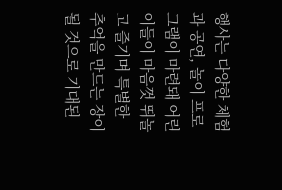행사는 다양한 체험과 공연, 놀이 프로그램이 마련돼 어린이들이 마음껏 뛰놀고 즐기며 특별한 추억을 만드는 장이 될 것으로 기대된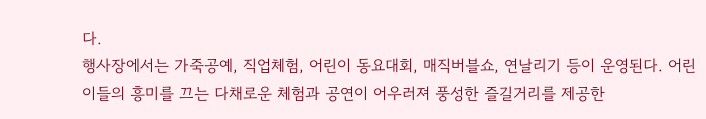다.
행사장에서는 가죽공예, 직업체험, 어린이 동요대회, 매직버블쇼, 연날리기 등이 운영된다. 어린이들의 흥미를 끄는 다채로운 체험과 공연이 어우러져 풍성한 즐길거리를 제공한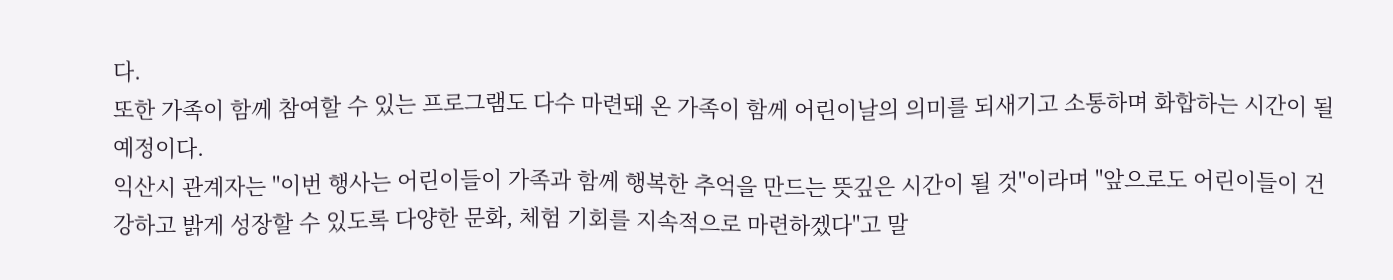다.
또한 가족이 함께 참여할 수 있는 프로그램도 다수 마련돼 온 가족이 함께 어린이날의 의미를 되새기고 소통하며 화합하는 시간이 될 예정이다.
익산시 관계자는 "이번 행사는 어린이들이 가족과 함께 행복한 추억을 만드는 뜻깊은 시간이 될 것"이라며 "앞으로도 어린이들이 건강하고 밝게 성장할 수 있도록 다양한 문화, 체험 기회를 지속적으로 마련하겠다"고 말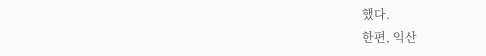했다.
한편, 익산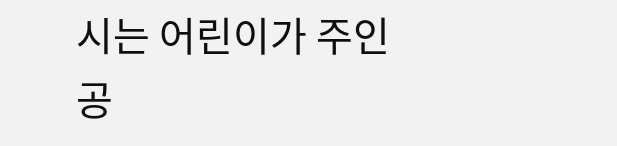시는 어린이가 주인공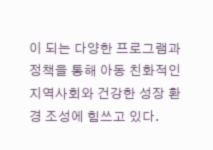이 되는 다양한 프로그램과 정책을 통해 아동 친화적인 지역사회와 건강한 성장 환경 조성에 힘쓰고 있다.